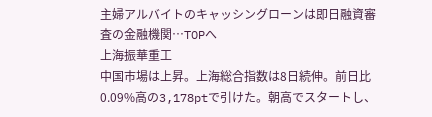主婦アルバイトのキャッシングローンは即日融資審査の金融機関…TOPへ
上海振華重工
中国市場は上昇。上海総合指数は8日続伸。前日比0.09%高の3,178ptで引けた。朝高でスタートし、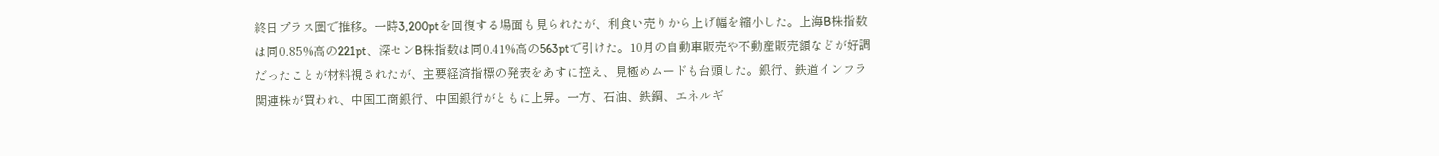終日プラス圏で推移。一時3,200ptを回復する場面も見られたが、利食い売りから上げ幅を縮小した。上海B株指数は同0.85%高の221pt、深センB株指数は同0.41%高の563ptで引けた。10月の自動車販売や不動産販売額などが好調だったことが材料視されたが、主要経済指標の発表をあすに控え、見極めムードも台頭した。銀行、鉄道インフラ関連株が買われ、中国工商銀行、中国銀行がともに上昇。一方、石油、鉄鋼、エネルギ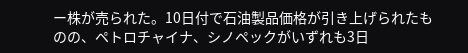ー株が売られた。10日付で石油製品価格が引き上げられたものの、ペトロチャイナ、シノペックがいずれも3日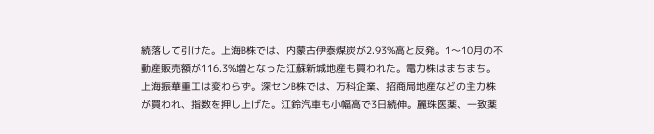続落して引けた。上海B株では、内蒙古伊泰煤炭が2.93%高と反発。1〜10月の不動産販売額が116.3%増となった江蘇新城地産も買われた。電力株はまちまち。上海振華重工は変わらず。深センB株では、万科企業、招商局地産などの主力株が買われ、指数を押し上げた。江鈴汽車も小幅高で3日続伸。麗珠医薬、一致薬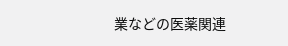業などの医薬関連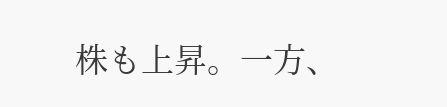株も上昇。一方、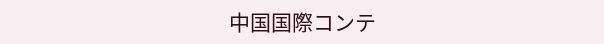中国国際コンテ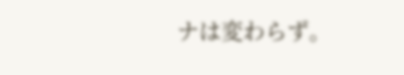ナは変わらず。